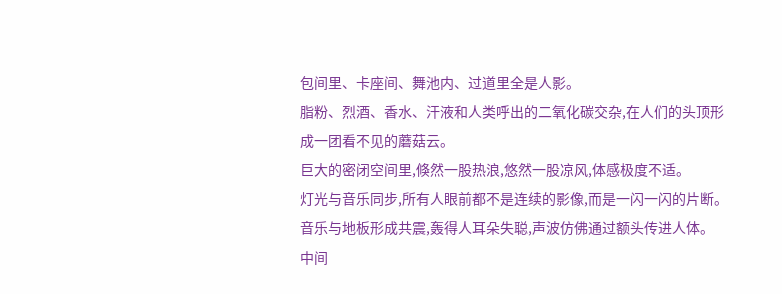包间里、卡座间、舞池内、过道里全是人影。
脂粉、烈酒、香水、汗液和人类呼出的二氧化碳交杂,在人们的头顶形成一团看不见的蘑菇云。
巨大的密闭空间里,倏然一股热浪,悠然一股凉风,体感极度不适。
灯光与音乐同步,所有人眼前都不是连续的影像,而是一闪一闪的片断。
音乐与地板形成共震,轰得人耳朵失聪,声波仿佛通过额头传进人体。
中间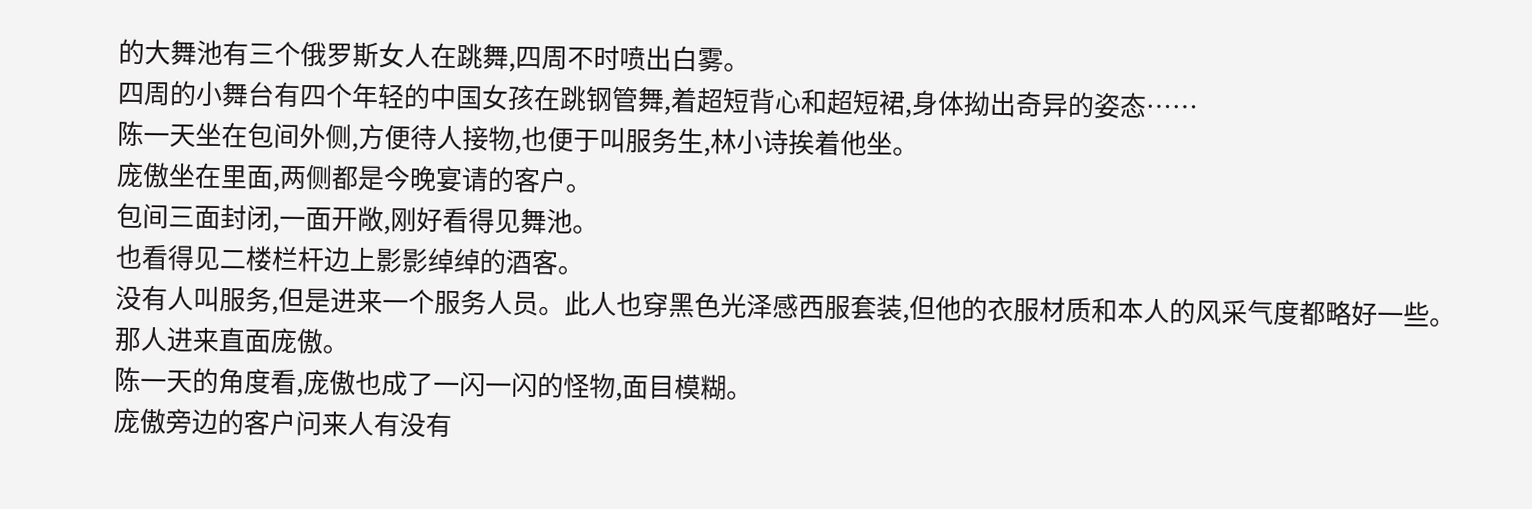的大舞池有三个俄罗斯女人在跳舞,四周不时喷出白雾。
四周的小舞台有四个年轻的中国女孩在跳钢管舞,着超短背心和超短裙,身体拗出奇异的姿态……
陈一天坐在包间外侧,方便待人接物,也便于叫服务生,林小诗挨着他坐。
庞傲坐在里面,两侧都是今晚宴请的客户。
包间三面封闭,一面开敞,刚好看得见舞池。
也看得见二楼栏杆边上影影绰绰的酒客。
没有人叫服务,但是进来一个服务人员。此人也穿黑色光泽感西服套装,但他的衣服材质和本人的风采气度都略好一些。
那人进来直面庞傲。
陈一天的角度看,庞傲也成了一闪一闪的怪物,面目模糊。
庞傲旁边的客户问来人有没有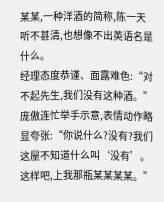某某,一种洋酒的简称,陈一天听不甚清,也想像不出英语名是什么。
经理态度恭谨、面露难色:“对不起先生,我们没有这种酒。”
庞傲连忙举手示意,表情动作略显夸张:“你说什么?没有?我们这屋不知道什么叫‘没有’。这样吧,上我那瓶某某某某。”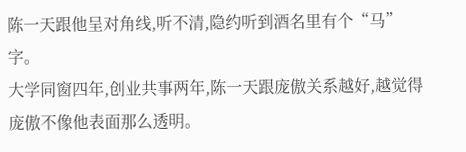陈一天跟他呈对角线,听不清,隐约听到酒名里有个“马”字。
大学同窗四年,创业共事两年,陈一天跟庞傲关系越好,越觉得庞傲不像他表面那么透明。